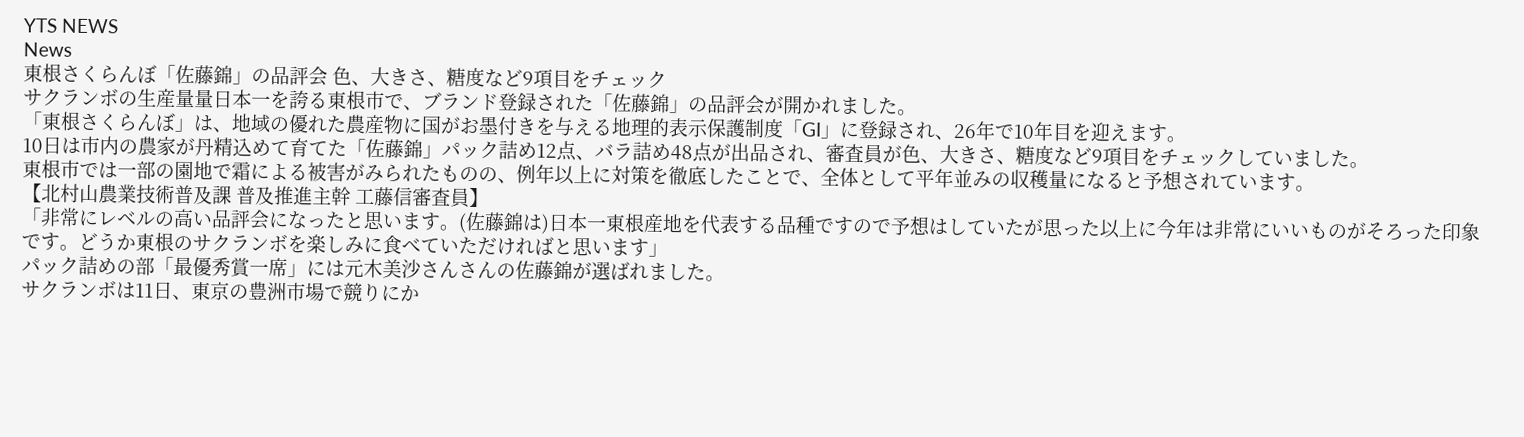YTS NEWS
News
東根さくらんぼ「佐藤錦」の品評会 色、大きさ、糖度など9項目をチェック
サクランボの生産量量日本一を誇る東根市で、ブランド登録された「佐藤錦」の品評会が開かれました。
「東根さくらんぼ」は、地域の優れた農産物に国がお墨付きを与える地理的表示保護制度「GI」に登録され、26年で10年目を迎えます。
10日は市内の農家が丹精込めて育てた「佐藤錦」パック詰め12点、バラ詰め48点が出品され、審査員が色、大きさ、糖度など9項目をチェックしていました。
東根市では一部の園地で霜による被害がみられたものの、例年以上に対策を徹底したことで、全体として平年並みの収穫量になると予想されています。
【北村山農業技術普及課 普及推進主幹 工藤信審査員】
「非常にレベルの高い品評会になったと思います。(佐藤錦は)日本一東根産地を代表する品種ですので予想はしていたが思った以上に今年は非常にいいものがそろった印象です。どうか東根のサクランボを楽しみに食べていただければと思います」
パック詰めの部「最優秀賞一席」には元木美沙さんさんの佐藤錦が選ばれました。
サクランボは11日、東京の豊洲市場で競りにか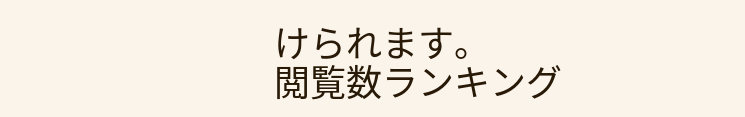けられます。
閲覧数ランキング